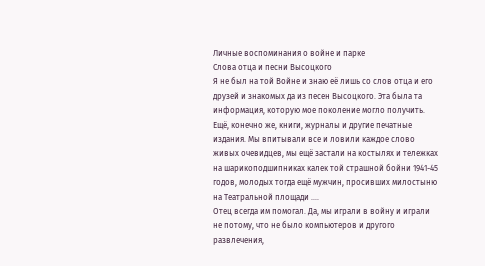Личные воспоминания о войне и парке
Слова отца и песни Высоцкого
Я не был на той Войне и знаю её лишь со слов отца и его друзей и знакомых да из песен Высоцкого. Эта была та информация, которую мое поколение могло получить. Ещё, конечно же, книги, журналы и другие печатные издания. Мы впитывали все и ловили каждое слово живых очевидцев, мы ещё застали на костылях и тележках на шарикоподшипниках калек той страшной бойни 1941-45 годов, молодых тогда ещё мужчин, просивших милостыню на Театральной площади ....
Отец всегда им помогал. Да, мы играли в войну и играли не потому, что не было компьютеров и другого развлечения,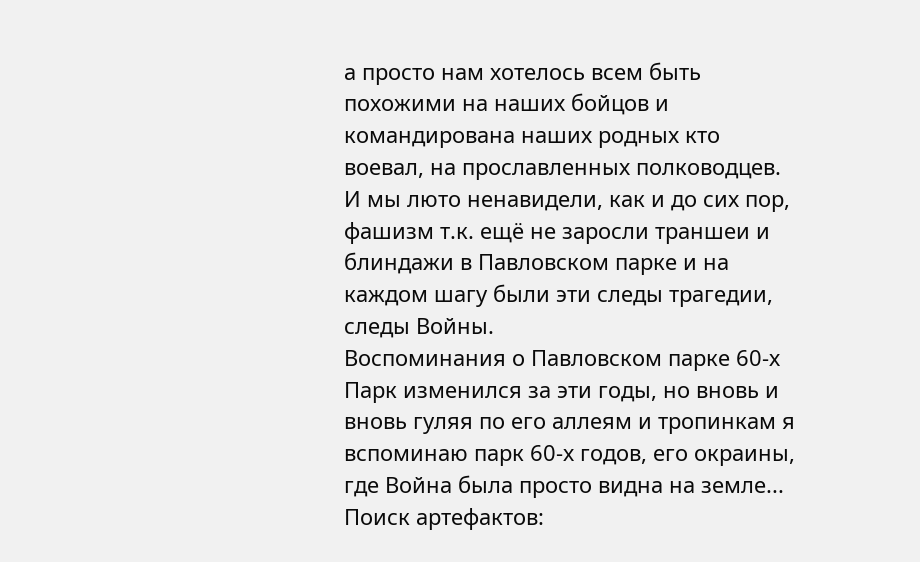а просто нам хотелось всем быть похожими на наших бойцов и командирована наших родных кто воевал, на прославленных полководцев. И мы люто ненавидели, как и до сих пор, фашизм т.к. ещё не заросли траншеи и блиндажи в Павловском парке и на каждом шагу были эти следы трагедии, следы Войны.
Воспоминания о Павловском парке 60‑х
Парк изменился за эти годы, но вновь и вновь гуляя по его аллеям и тропинкам я вспоминаю парк 60-х годов, его окраины, где Война была просто видна на земле...
Поиск артефактов: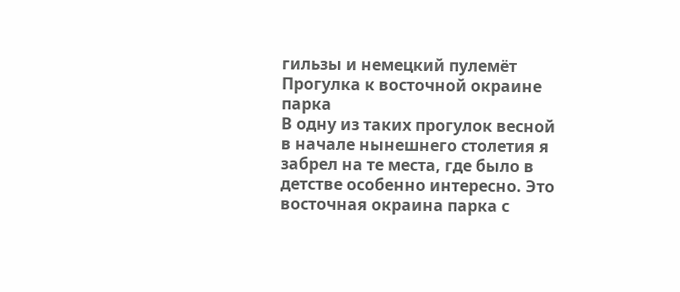гильзы и немецкий пулемёт
Прогулка к восточной окраине парка
В одну из таких прогулок весной в начале нынешнего столетия я забрел на те места, где было в детстве особенно интересно. Это восточная окраина парка с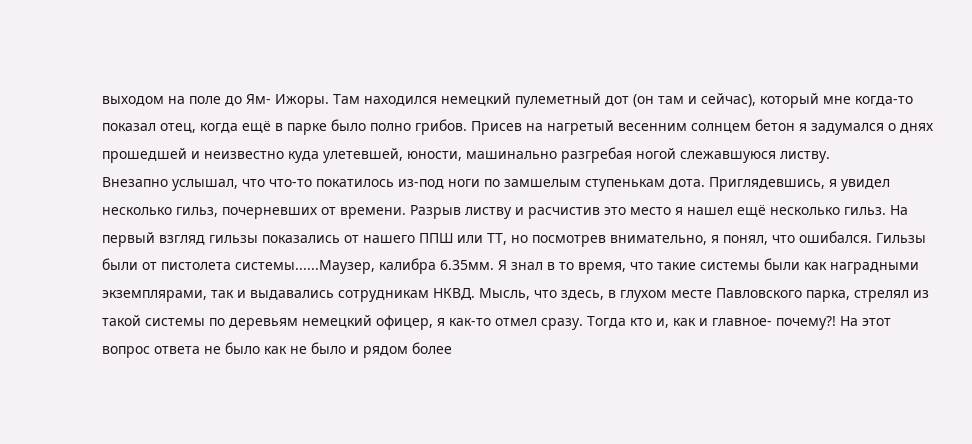выходом на поле до Ям- Ижоры. Там находился немецкий пулеметный дот (он там и сейчас), который мне когда-то показал отец, когда ещё в парке было полно грибов. Присев на нагретый весенним солнцем бетон я задумался о днях прошедшей и неизвестно куда улетевшей, юности, машинально разгребая ногой слежавшуюся листву.
Внезапно услышал, что что-то покатилось из-под ноги по замшелым ступенькам дота. Приглядевшись, я увидел несколько гильз, почерневших от времени. Разрыв листву и расчистив это место я нашел ещё несколько гильз. На первый взгляд гильзы показались от нашего ППШ или ТТ, но посмотрев внимательно, я понял, что ошибался. Гильзы были от пистолета системы......Маузер, калибра 6.35мм. Я знал в то время, что такие системы были как наградными экземплярами, так и выдавались сотрудникам НКВД. Мысль, что здесь, в глухом месте Павловского парка, стрелял из такой системы по деревьям немецкий офицер, я как-то отмел сразу. Тогда кто и, как и главное- почему?! На этот вопрос ответа не было как не было и рядом более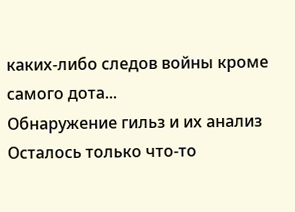каких-либо следов войны кроме самого дота...
Обнаружение гильз и их анализ
Осталось только что-то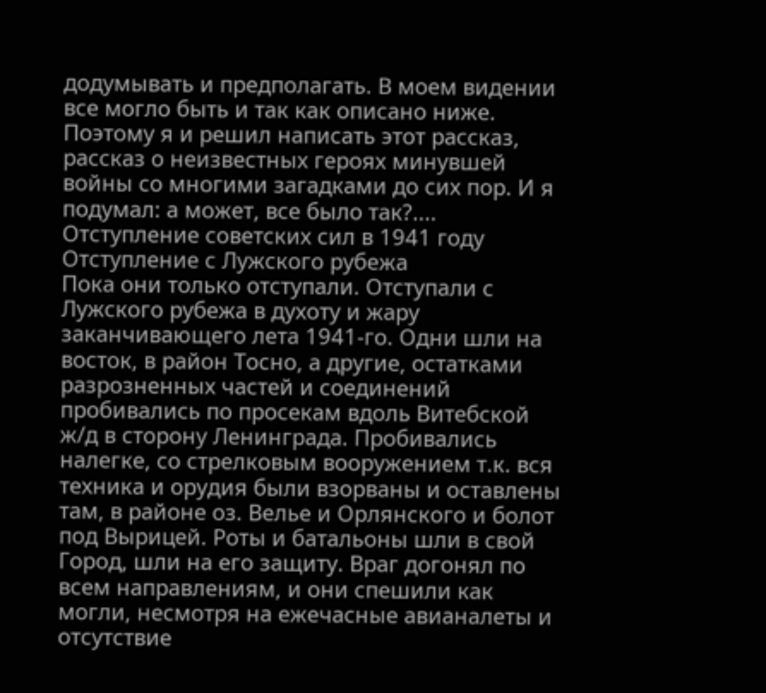додумывать и предполагать. В моем видении все могло быть и так как описано ниже. Поэтому я и решил написать этот рассказ, рассказ о неизвестных героях минувшей войны со многими загадками до сих пор. И я подумал: а может, все было так?....
Отступление советских сил в 1941 году
Отступление с Лужского рубежа
Пока они только отступали. Отступали с Лужского рубежа в духоту и жару заканчивающего лета 1941-го. Одни шли на восток, в район Тосно, а другие, остатками разрозненных частей и соединений пробивались по просекам вдоль Витебской ж/д в сторону Ленинграда. Пробивались налегке, со стрелковым вооружением т.к. вся техника и орудия были взорваны и оставлены там, в районе оз. Велье и Орлянского и болот под Вырицей. Роты и батальоны шли в свой Город, шли на его защиту. Враг догонял по всем направлениям, и они спешили как могли, несмотря на ежечасные авианалеты и отсутствие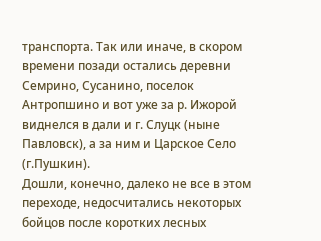транспорта. Так или иначе, в скором времени позади остались деревни Семрино, Сусанино, поселок Антропшино и вот уже за р. Ижорой виднелся в дали и г. Слуцк (ныне Павловск), а за ним и Царское Село (г.Пушкин).
Дошли, конечно, далеко не все в этом переходе, недосчитались некоторых бойцов после коротких лесных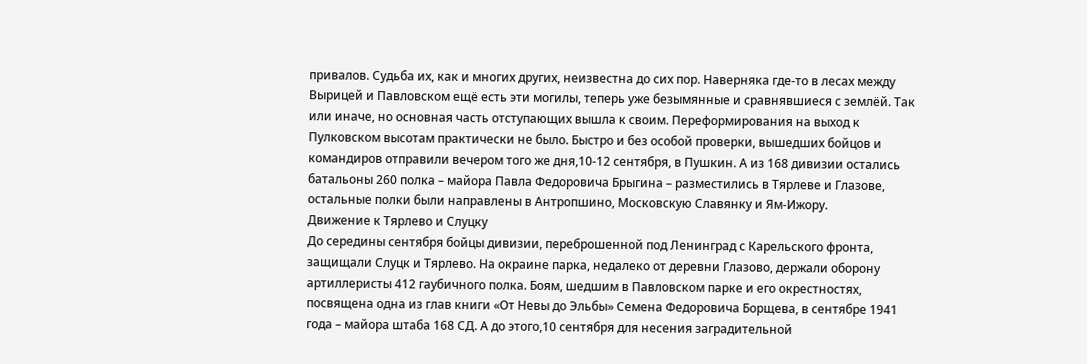привалов. Судьба их, как и многих других, неизвестна до сих пор. Наверняка где-то в лесах между Вырицей и Павловском ещё есть эти могилы, теперь уже безымянные и сравнявшиеся с землёй. Так или иначе, но основная часть отступающих вышла к своим. Переформирования на выход к Пулковском высотам практически не было. Быстро и без особой проверки, вышедших бойцов и командиров отправили вечером того же дня,10-12 сентября, в Пушкин. А из 168 дивизии остались батальоны 260 полка – майора Павла Федоровича Брыгина – разместились в Тярлеве и Глазове, остальные полки были направлены в Антропшино, Московскую Славянку и Ям-Ижору.
Движение к Тярлево и Слуцку
До середины сентября бойцы дивизии, переброшенной под Ленинград с Карельского фронта, защищали Слуцк и Тярлево. На окраине парка, недалеко от деревни Глазово, держали оборону артиллеристы 412 гаубичного полка. Боям, шедшим в Павловском парке и его окрестностях, посвящена одна из глав книги «От Невы до Эльбы» Семена Федоровича Борщева, в сентябре 1941 года – майора штаба 168 СД. А до этого,10 сентября для несения заградительной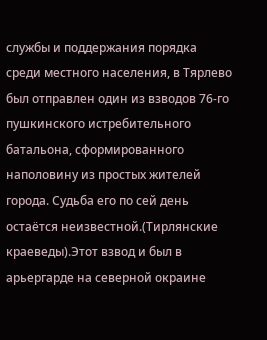службы и поддержания порядка среди местного населения, в Тярлево был отправлен один из взводов 76-го пушкинского истребительного батальона, сформированного наполовину из простых жителей города. Судьба его по сей день остаётся неизвестной.(Тирлянские краеведы).Этот взвод и был в арьергарде на северной окраине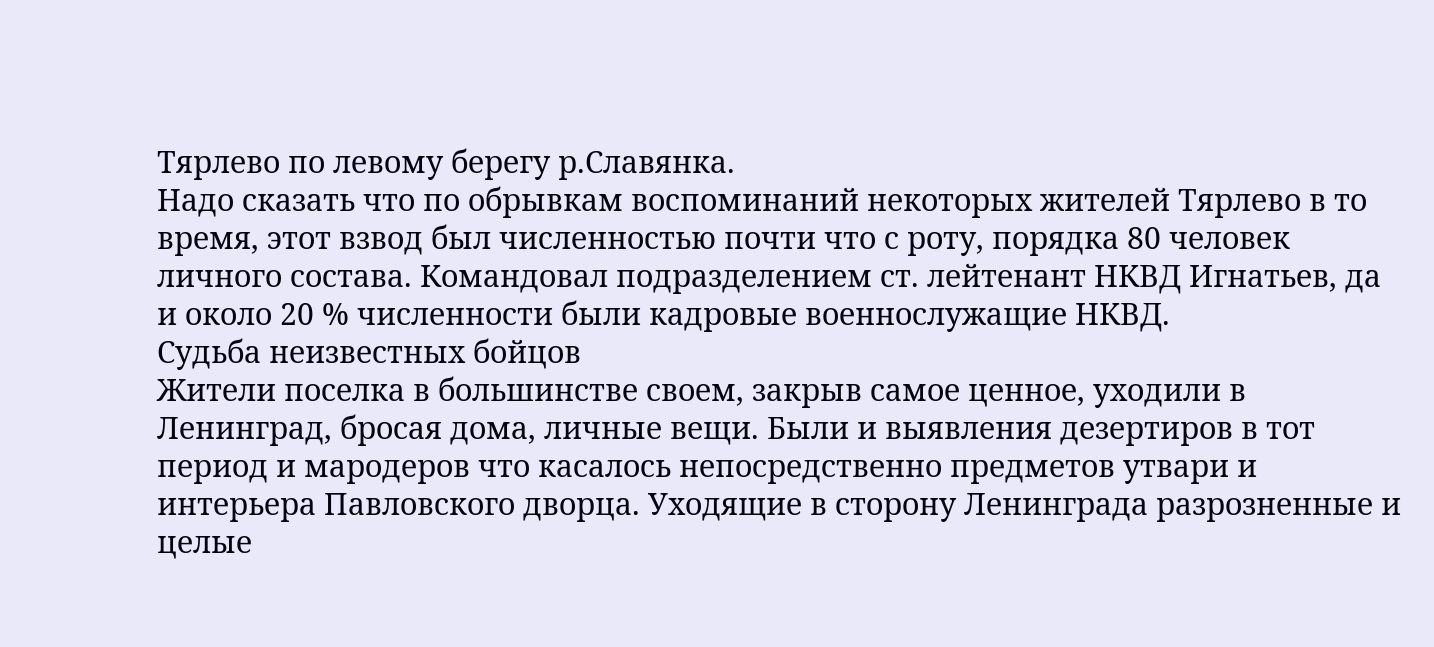Тярлево по левому берегу р.Славянка.
Надо сказать что по обрывкам воспоминаний некоторых жителей Тярлево в то время, этот взвод был численностью почти что с роту, порядка 80 человек личного состава. Командовал подразделением ст. лейтенант НКВД Игнатьев, да и около 20 % численности были кадровые военнослужащие НКВД.
Судьба неизвестных бойцов
Жители поселка в большинстве своем, закрыв самое ценное, уходили в Ленинград, бросая дома, личные вещи. Были и выявления дезертиров в тот период и мародеров что касалось непосредственно предметов утвари и интерьера Павловского дворца. Уходящие в сторону Ленинграда разрозненные и целые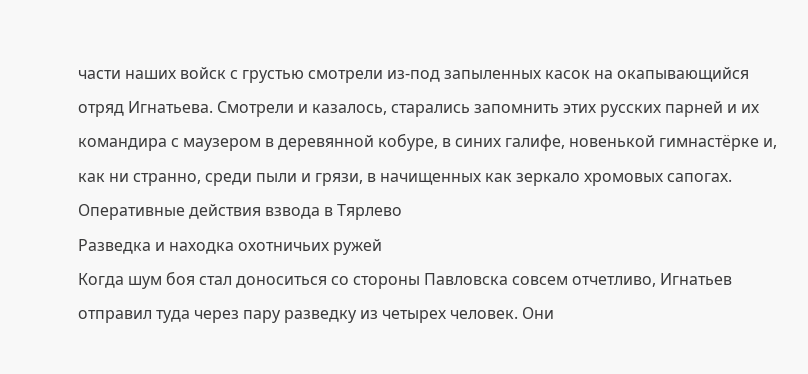части наших войск с грустью смотрели из-под запыленных касок на окапывающийся отряд Игнатьева. Смотрели и казалось, старались запомнить этих русских парней и их командира с маузером в деревянной кобуре, в синих галифе, новенькой гимнастёрке и, как ни странно, среди пыли и грязи, в начищенных как зеркало хромовых сапогах.
Оперативные действия взвода в Тярлево
Разведка и находка охотничьих ружей
Когда шум боя стал доноситься со стороны Павловска совсем отчетливо, Игнатьев отправил туда через пару разведку из четырех человек. Они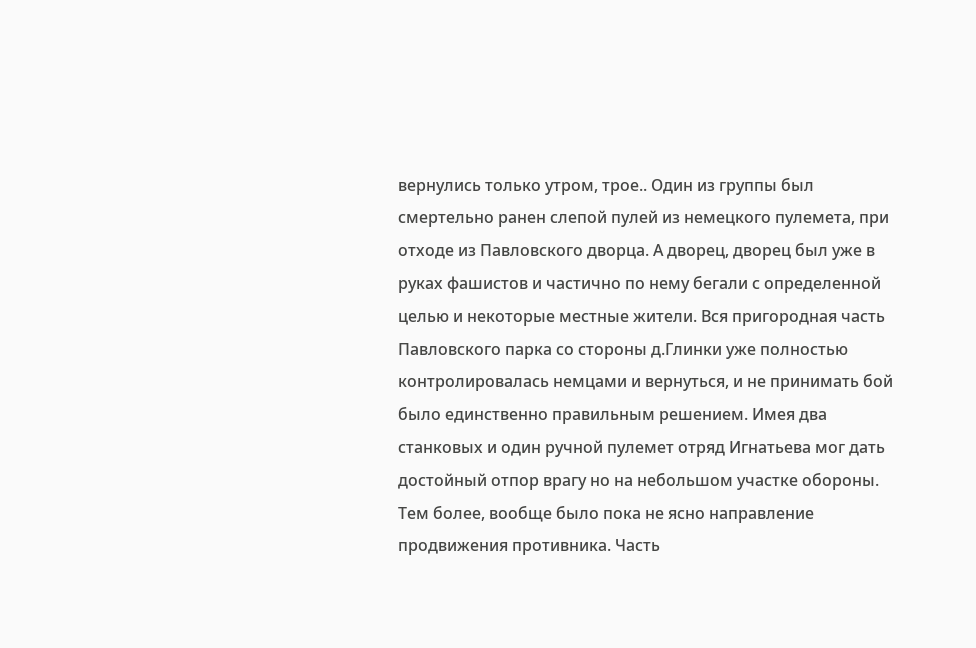вернулись только утром, трое.. Один из группы был смертельно ранен слепой пулей из немецкого пулемета, при отходе из Павловского дворца. А дворец, дворец был уже в руках фашистов и частично по нему бегали с определенной целью и некоторые местные жители. Вся пригородная часть Павловского парка со стороны д.Глинки уже полностью контролировалась немцами и вернуться, и не принимать бой было единственно правильным решением. Имея два станковых и один ручной пулемет отряд Игнатьева мог дать достойный отпор врагу но на небольшом участке обороны. Тем более, вообще было пока не ясно направление продвижения противника. Часть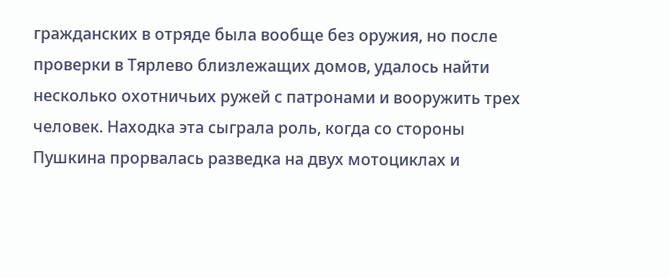гражданских в отряде была вообще без оружия, но после проверки в Тярлево близлежащих домов, удалось найти несколько охотничьих ружей с патронами и вооружить трех человек. Находка эта сыграла роль, когда со стороны Пушкина прорвалась разведка на двух мотоциклах и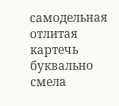самодельная отлитая картечь буквально смела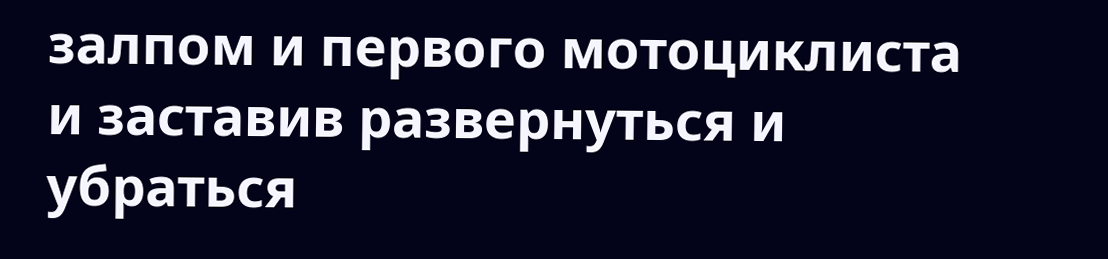залпом и первого мотоциклиста и заставив развернуться и убраться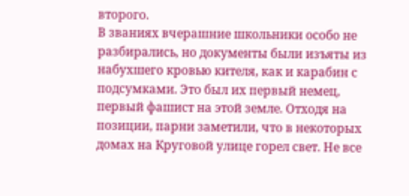второго.
В званиях вчерашние школьники особо не разбирались, но документы были изъяты из набухшего кровью кителя, как и карабин с подсумками. Это был их первый немец, первый фашист на этой земле. Отходя на позиции, парни заметили, что в некоторых домах на Круговой улице горел свет. Не все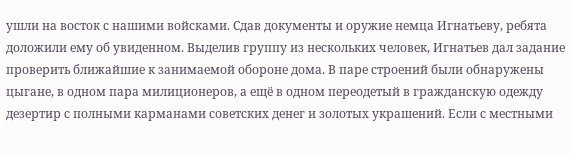ушли на восток с нашими войсками. Сдав документы и оружие немца Игнатьеву, ребята доложили ему об увиденном. Выделив группу из нескольких человек, Игнатьев дал задание проверить ближайшие к занимаемой обороне дома. В паре строений были обнаружены цыгане, в одном пара милиционеров, а ещё в одном переодетый в гражданскую одежду дезертир с полными карманами советских денег и золотых украшений. Если с местными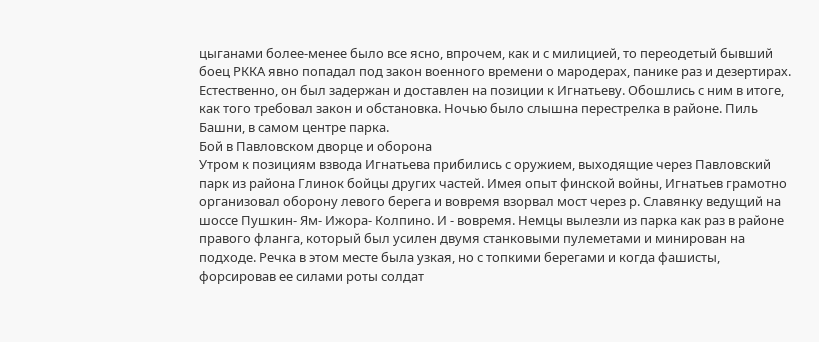цыганами более-менее было все ясно, впрочем, как и с милицией, то переодетый бывший боец РККА явно попадал под закон военного времени о мародерах, панике раз и дезертирах. Естественно, он был задержан и доставлен на позиции к Игнатьеву. Обошлись с ним в итоге, как того требовал закон и обстановка. Ночью было слышна перестрелка в районе. Пиль Башни, в самом центре парка.
Бой в Павловском дворце и оборона
Утром к позициям взвода Игнатьева прибились с оружием, выходящие через Павловский парк из района Глинок бойцы других частей. Имея опыт финской войны, Игнатьев грамотно организовал оборону левого берега и вовремя взорвал мост через р. Славянку ведущий на шоссе Пушкин- Ям- Ижора- Колпино. И - вовремя. Немцы вылезли из парка как раз в районе правого фланга, который был усилен двумя станковыми пулеметами и минирован на подходе. Речка в этом месте была узкая, но с топкими берегами и когда фашисты, форсировав ее силами роты солдат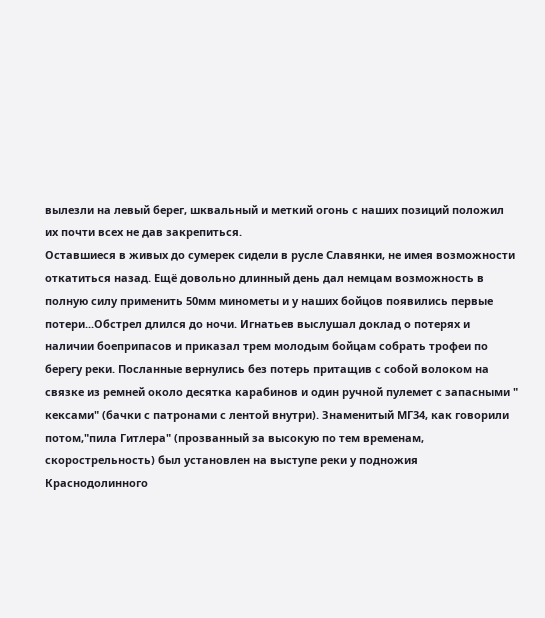вылезли на левый берег, шквальный и меткий огонь с наших позиций положил их почти всех не дав закрепиться.
Оставшиеся в живых до сумерек сидели в русле Славянки, не имея возможности откатиться назад. Ещё довольно длинный день дал немцам возможность в полную силу применить 50мм минометы и у наших бойцов появились первые потери...Обстрел длился до ночи. Игнатьев выслушал доклад о потерях и наличии боеприпасов и приказал трем молодым бойцам собрать трофеи по берегу реки. Посланные вернулись без потерь притащив с собой волоком на связке из ремней около десятка карабинов и один ручной пулемет с запасными " кексами" (бачки с патронами с лентой внутри). Знаменитый МГ34, как говорили потом,"пила Гитлера" (прозванный за высокую по тем временам, скорострельность) был установлен на выступе реки у подножия Краснодолинного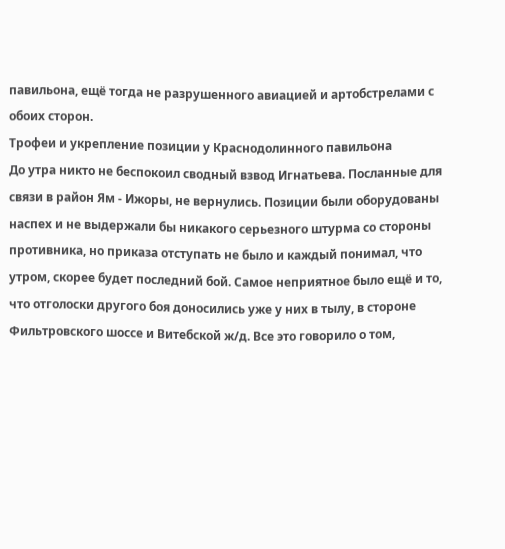павильона, ещё тогда не разрушенного авиацией и артобстрелами с обоих сторон.
Трофеи и укрепление позиции у Краснодолинного павильона
До утра никто не беспокоил сводный взвод Игнатьева. Посланные для связи в район Ям - Ижоры, не вернулись. Позиции были оборудованы наспех и не выдержали бы никакого серьезного штурма со стороны противника, но приказа отступать не было и каждый понимал, что утром, скорее будет последний бой. Самое неприятное было ещё и то, что отголоски другого боя доносились уже у них в тылу, в стороне Фильтровского шоссе и Витебской ж/д. Все это говорило о том,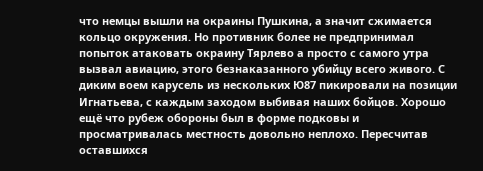что немцы вышли на окраины Пушкина, а значит сжимается кольцо окружения. Но противник более не предпринимал попыток атаковать окраину Тярлево а просто с самого утра вызвал авиацию, этого безнаказанного убийцу всего живого. С диким воем карусель из нескольких Ю87 пикировали на позиции Игнатьева, с каждым заходом выбивая наших бойцов. Хорошо ещё что рубеж обороны был в форме подковы и просматривалась местность довольно неплохо. Пересчитав оставшихся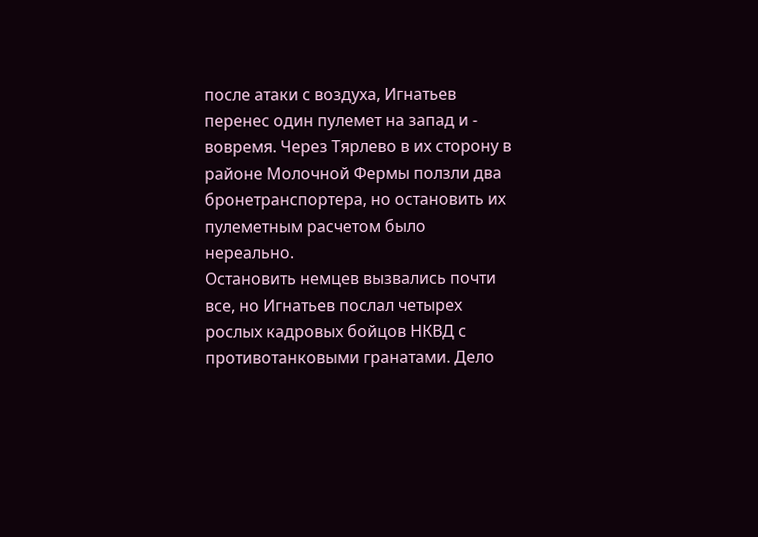после атаки с воздуха, Игнатьев перенес один пулемет на запад и - вовремя. Через Тярлево в их сторону в районе Молочной Фермы ползли два бронетранспортера, но остановить их пулеметным расчетом было нереально.
Остановить немцев вызвались почти все, но Игнатьев послал четырех рослых кадровых бойцов НКВД с противотанковыми гранатами. Дело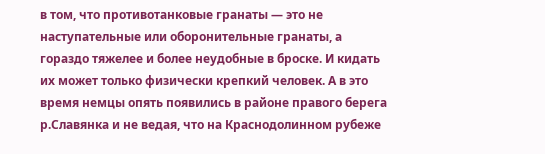в том, что противотанковые гранаты — это не наступательные или оборонительные гранаты, а гораздо тяжелее и более неудобные в броске. И кидать их может только физически крепкий человек. А в это время немцы опять появились в районе правого берега р.Славянка и не ведая, что на Краснодолинном рубеже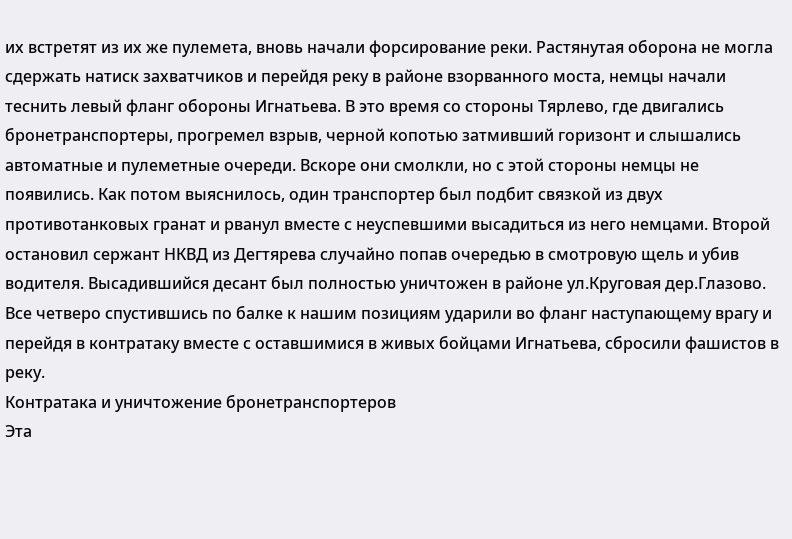их встретят из их же пулемета, вновь начали форсирование реки. Растянутая оборона не могла сдержать натиск захватчиков и перейдя реку в районе взорванного моста, немцы начали теснить левый фланг обороны Игнатьева. В это время со стороны Тярлево, где двигались бронетранспортеры, прогремел взрыв, черной копотью затмивший горизонт и слышались автоматные и пулеметные очереди. Вскоре они смолкли, но с этой стороны немцы не появились. Как потом выяснилось, один транспортер был подбит связкой из двух противотанковых гранат и рванул вместе с неуспевшими высадиться из него немцами. Второй остановил сержант НКВД из Дегтярева случайно попав очередью в смотровую щель и убив водителя. Высадившийся десант был полностью уничтожен в районе ул.Круговая дер.Глазово. Все четверо спустившись по балке к нашим позициям ударили во фланг наступающему врагу и перейдя в контратаку вместе с оставшимися в живых бойцами Игнатьева, сбросили фашистов в реку.
Контратака и уничтожение бронетранспортеров
Эта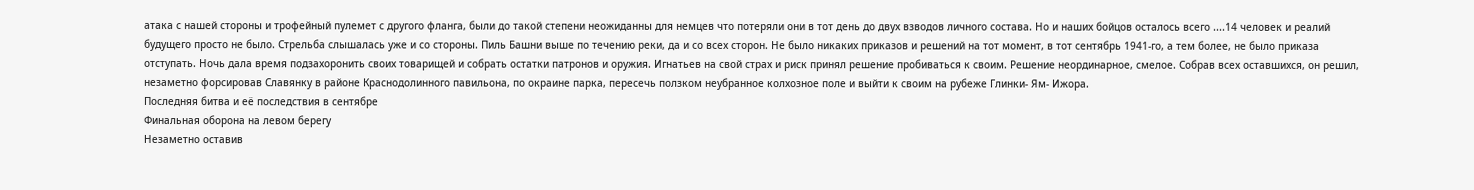атака с нашей стороны и трофейный пулемет с другого фланга, были до такой степени неожиданны для немцев что потеряли они в тот день до двух взводов личного состава. Но и наших бойцов осталось всего ....14 человек и реалий будущего просто не было. Стрельба слышалась уже и со стороны. Пиль Башни выше по течению реки, да и со всех сторон. Не было никаких приказов и решений на тот момент, в тот сентябрь 1941-го, а тем более, не было приказа отступать. Ночь дала время подзахоронить своих товарищей и собрать остатки патронов и оружия. Игнатьев на свой страх и риск принял решение пробиваться к своим. Решение неординарное, смелое. Собрав всех оставшихся, он решил, незаметно форсировав Славянку в районе Краснодолинного павильона, по окраине парка, пересечь ползком неубранное колхозное поле и выйти к своим на рубеже Глинки- Ям- Ижора.
Последняя битва и её последствия в сентябре
Финальная оборона на левом берегу
Незаметно оставив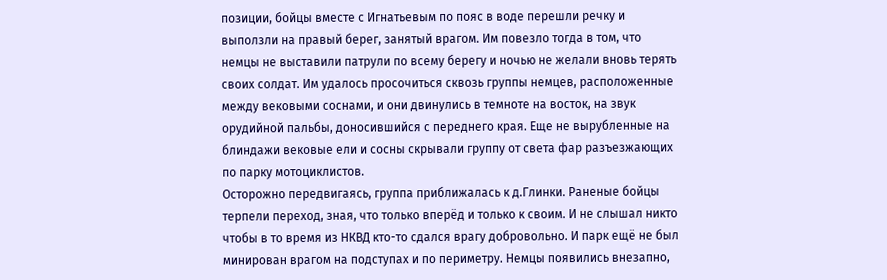позиции, бойцы вместе с Игнатьевым по пояс в воде перешли речку и выползли на правый берег, занятый врагом. Им повезло тогда в том, что немцы не выставили патрули по всему берегу и ночью не желали вновь терять своих солдат. Им удалось просочиться сквозь группы немцев, расположенные между вековыми соснами, и они двинулись в темноте на восток, на звук орудийной пальбы, доносившийся с переднего края. Еще не вырубленные на блиндажи вековые ели и сосны скрывали группу от света фар разъезжающих по парку мотоциклистов.
Осторожно передвигаясь, группа приближалась к д.Глинки. Раненые бойцы терпели переход, зная, что только вперёд и только к своим. И не слышал никто чтобы в то время из НКВД кто-то сдался врагу добровольно. И парк ещё не был минирован врагом на подступах и по периметру. Немцы появились внезапно,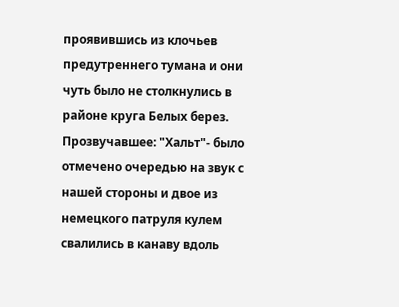проявившись из клочьев предутреннего тумана и они чуть было не столкнулись в районе круга Белых берез. Прозвучавшее: "Хальт"- было отмечено очередью на звук с нашей стороны и двое из немецкого патруля кулем свалились в канаву вдоль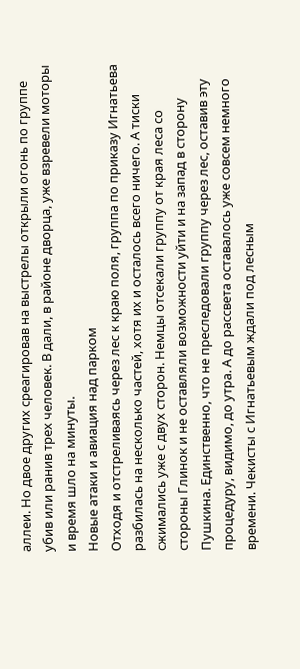аллеи. Но двое других среагировав на выстрелы открыли огонь по группе убив или ранив трех человек. В дали, в районе дворца, уже взревели моторы и время шло на минуты.
Новые атаки и авиация над парком
Отходя и отстреливаясь через лес к краю поля, группа по приказу Игнатьева разбилась на несколько частей, хотя их и осталось всего ничего. А тиски сжимались уже с двух сторон. Немцы отсекали группу от края леса со стороны Глинок и не оставляли возможности уйти и на запад в сторону Пушкина. Единственно, что не преследовали группу через лес, оставив эту процедуру, видимо, до утра. А до рассвета оставалось уже совсем немного времени. Чекисты с Игнатьевым ждали под лесным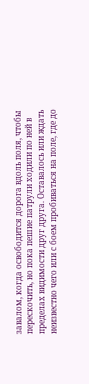завалом, когда освободится дорога вдоль поля, чтобы перескочить, но пока пешие патрули ходили по ней в пределах видимости друг друга. Оставалось или ждать неизвестно чего или с боем пробиваться на поле, где до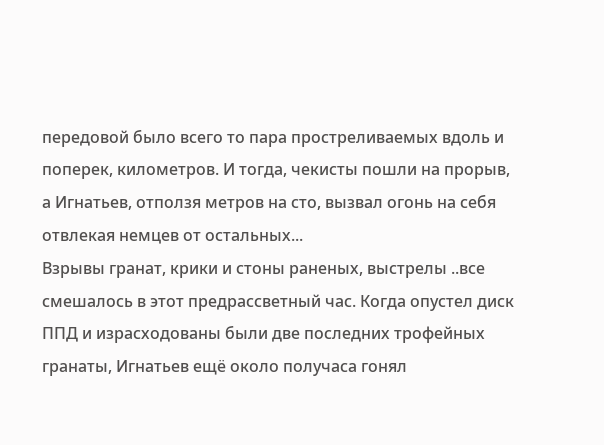передовой было всего то пара простреливаемых вдоль и поперек, километров. И тогда, чекисты пошли на прорыв, а Игнатьев, отползя метров на сто, вызвал огонь на себя отвлекая немцев от остальных...
Взрывы гранат, крики и стоны раненых, выстрелы ..все смешалось в этот предрассветный час. Когда опустел диск ППД и израсходованы были две последних трофейных гранаты, Игнатьев ещё около получаса гонял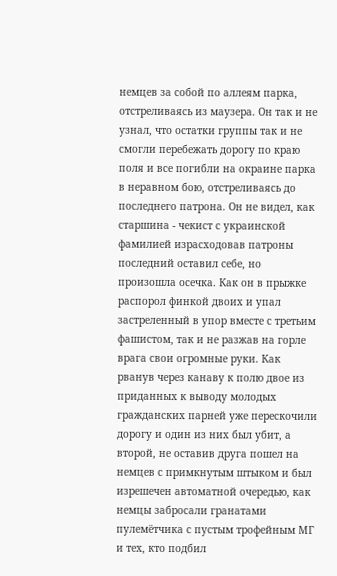немцев за собой по аллеям парка, отстреливаясь из маузера. Он так и не узнал, что остатки группы так и не смогли перебежать дорогу по краю поля и все погибли на окраине парка в неравном бою, отстреливаясь до последнего патрона. Он не видел, как старшина - чекист с украинской фамилией израсходовав патроны последний оставил себе, но произошла осечка. Как он в прыжке распорол финкой двоих и упал застреленный в упор вместе с третьим фашистом, так и не разжав на горле врага свои огромные руки. Как рванув через канаву к полю двое из приданных к выводу молодых гражданских парней уже перескочили дорогу и один из них был убит, а второй, не оставив друга пошел на немцев с примкнутым штыком и был изрешечен автоматной очередью, как немцы забросали гранатами пулемётчика с пустым трофейным МГ и тех, кто подбил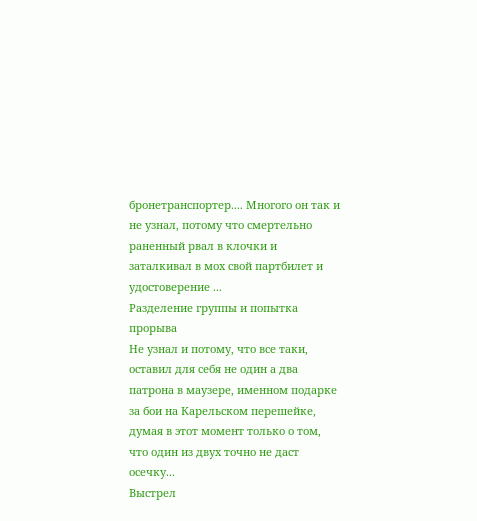бронетранспортер.... Многого он так и не узнал, потому что смертельно раненный рвал в клочки и заталкивал в мох свой партбилет и удостоверение ...
Разделение группы и попытка прорыва
Не узнал и потому, что все таки, оставил для себя не один а два патрона в маузере, именном подарке за бои на Карельском перешейке, думая в этот момент только о том, что один из двух точно не даст осечку...
Выстрел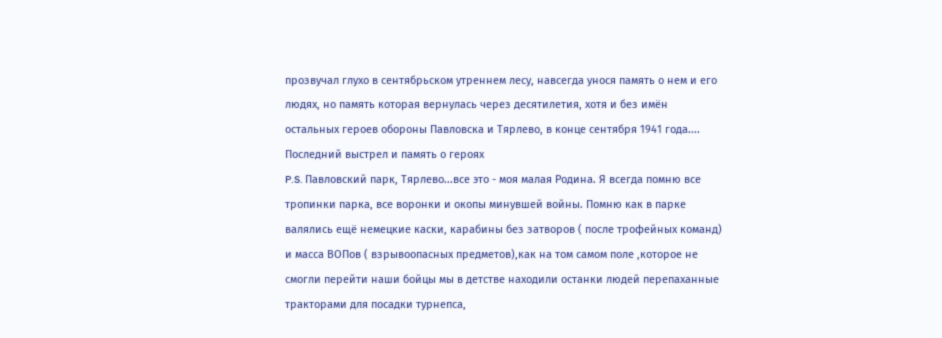прозвучал глухо в сентябрьском утреннем лесу, навсегда унося память о нем и его людях, но память которая вернулась через десятилетия, хотя и без имён остальных героев обороны Павловска и Тярлево, в конце сентября 1941 года....
Последний выстрел и память о героях
P.S. Павловский парк, Тярлево...все это - моя малая Родина. Я всегда помню все тропинки парка, все воронки и окопы минувшей войны. Помню как в парке валялись ещё немецкие каски, карабины без затворов ( после трофейных команд) и масса ВОПов ( взрывоопасных предметов),как на том самом поле ,которое не смогли перейти наши бойцы мы в детстве находили останки людей перепаханные тракторами для посадки турнепса,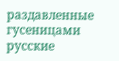раздавленные гусеницами русские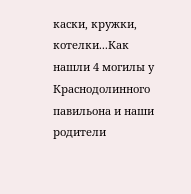каски, кружки, котелки...Как нашли 4 могилы у Краснодолинного павильона и наши родители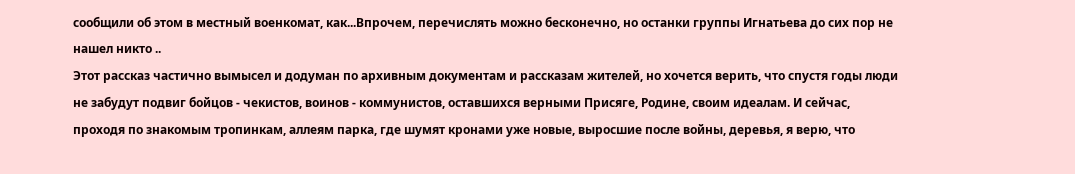сообщили об этом в местный военкомат, как...Впрочем, перечислять можно бесконечно, но останки группы Игнатьева до сих пор не нашел никто ..
Этот рассказ частично вымысел и додуман по архивным документам и рассказам жителей, но хочется верить, что спустя годы люди не забудут подвиг бойцов - чекистов, воинов - коммунистов, оставшихся верными Присяге, Родине, своим идеалам. И сейчас, проходя по знакомым тропинкам, аллеям парка, где шумят кронами уже новые, выросшие после войны, деревья, я верю, что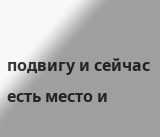подвигу и сейчас есть место и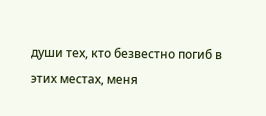души тех, кто безвестно погиб в этих местах, меня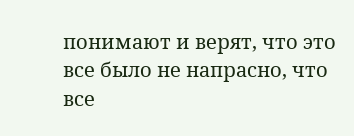понимают и верят, что это все было не напрасно, что все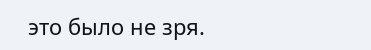это было не зря.